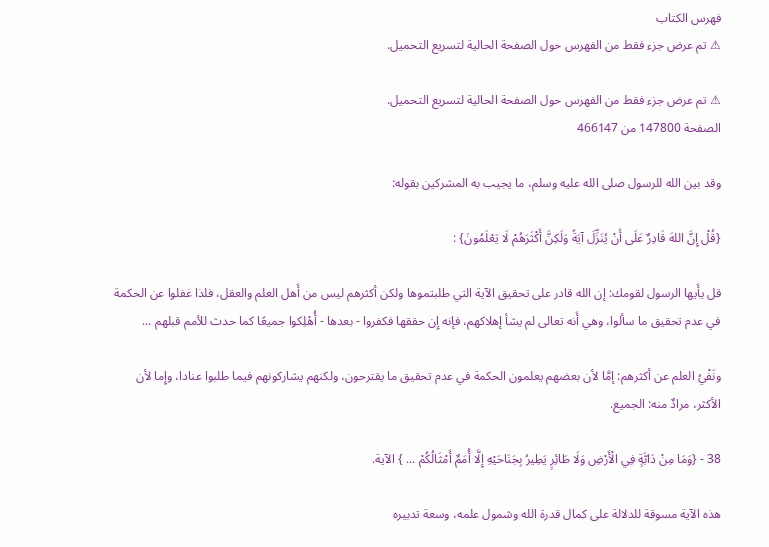فهرس الكتاب
⚠ تم عرض جزء فقط من الفهرس حول الصفحة الحالية لتسريع التحميل.

⚠ تم عرض جزء فقط من الفهرس حول الصفحة الحالية لتسريع التحميل.
الصفحة 147800 من 466147

وقد بين الله للرسول صلى الله عليه وسلم، ما يجيب به المشركين بقوله:

{قُلْ إِنَّ اللهَ قَادِرٌ عَلَى أَنْ يُنَزِّلَ آيَةً وَلَكِنَّ أَكْثَرَهُمْ لَا يَعْلَمُونَ} :

قل يأَيها الرسول لقومك: إن الله قادر على تحقيق الآية التي طلبتموها ولكن أكثرهم ليس من أَهل العلم والعقل، فلذا غفلوا عن الحكمة في عدم تحقيق ما سألوا، وهي أَنه تعالى لم يشأ إهلاكهم، فإنه إِن حققها فكفروا - بعدها - أُهْلِكوا جميعًا كما حدث للأمم قبلهم ...

ونَفْيُ العلم عن أكثرهم: إمَّا لأن بعضهم يعلمون الحكمة في عدم تحقيق ما يقترحون، ولكنهم يشاركونهم فيما طلبوا عنادا، وإِما لأن الأكثر، مرادٌ منه: الجميع.

38 - {وَمَا مِنْ دَابَّةٍ فِي الْأَرْضِ وَلَا طَائِرٍ يَطِيرُ بِجَنَاحَيْهِ إِلَّا أُمَمٌ أَمْثَالُكُمْ ... } الآية.

هذه الآية مسوقة للدلالة على كمال قدرة الله وشمول علمه، وسعة تدبيره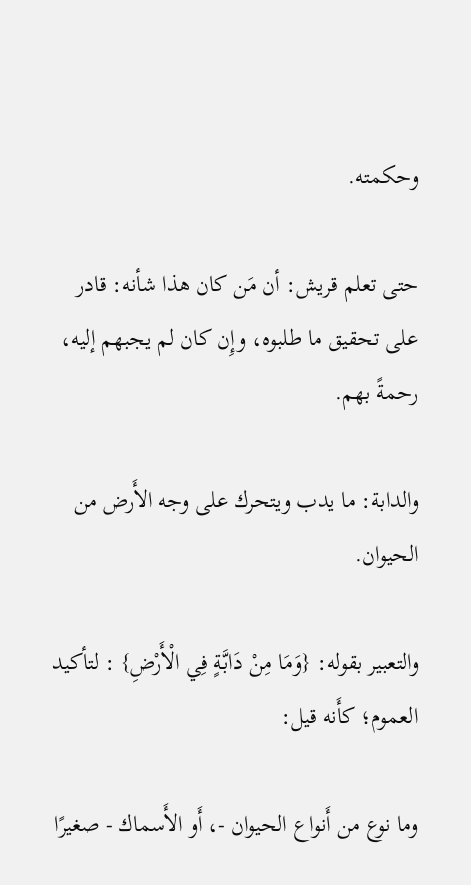وحكمته.

حتى تعلم قريش: أن مَن كان هذا شأنه: قادر على تحقيق ما طلبوه، وإِن كان لم يجبهم إليه، رحمةً بهم.

والدابة: ما يدب ويتحرك على وجه الأَرض من الحيوان.

والتعبير بقوله: {وَمَا مِنْ دَابَّةٍ فِي الْأَرْضِ} : لتأكيد العموم؛ كأَنه قيل:

وما نوع من أَنواع الحيوان -، أَو الأَسماك - صغيرًا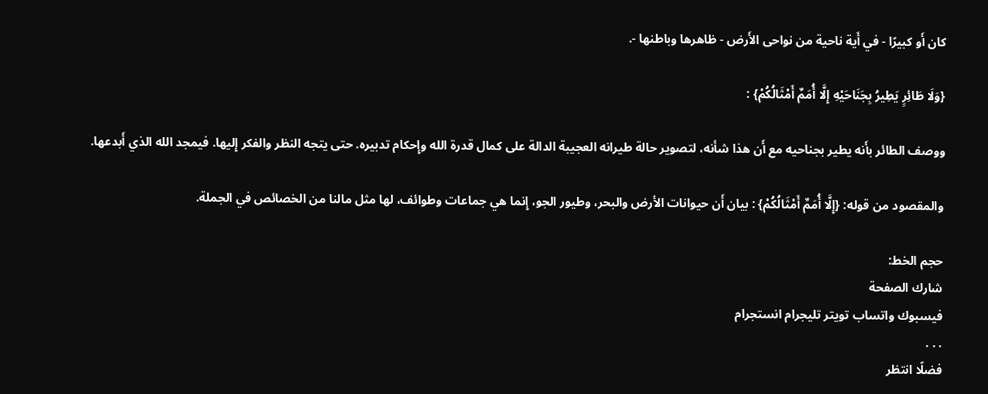كان أَو كبيرًا - في أَية ناحية من نواحى الأَرض - ظاهرها وباطنها -.

{وَلَا طَائِرٍ يَطِيرُ بِجَنَاحَيْهِ إِلَّا أُمَمٌ أَمْثَالُكُمْ} :

ووصف الطائر بأَنه يطير بجناحيه مع أَن هذا شأنه، لتصوير حالة طيرانه العجيبة الدالة على كمال قدرة الله وإِحكام تدبيره. حتى يتجه النظر والفكر إِليها. فيمجد الله الذي أَبدعها.

والمقصود من قوله: {إِلَّا أُمَمٌ أَمْثَالُكُمْ} : بيان أَن حيوانات الأرض والبحر، وطيور الجو، إِنما هي جماعات وطوائف، لها مثل مالنا من الخصائص في الجملة.

حجم الخط:
شارك الصفحة
فيسبوك واتساب تويتر تليجرام انستجرام
. . .
فضلًا انتظر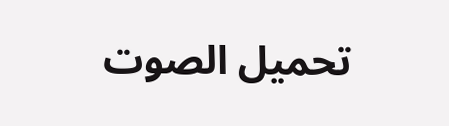تحميل الصوت